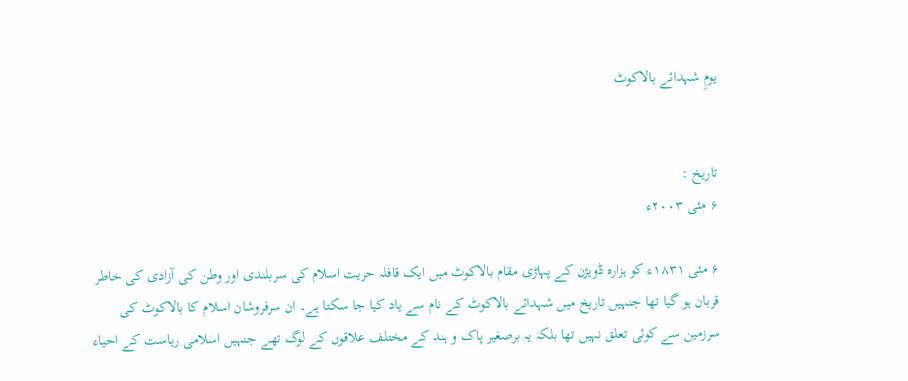یومِ شہدائے بالاکوٹ


تاریخ :
۶ مئی ۲۰۰۳ء

۶ مئی ۱۸۳۱ء کو ہزارہ ڈویژن کے پہاڑی مقام بالاکوٹ میں ایک قافلہ حریت اسلام کی سربلندی اور وطن کی آزادی کی خاطر قربان ہو گیا تھا جنہیں تاریخ میں شہدائے بالاکوٹ کے نام سے یاد کیا جا سکتا ہے۔ ان سرفروشان اسلام کا بالاکوٹ کی سرزمین سے کوئی تعلق نہیں تھا بلکہ یہ برصغیر پاک و ہند کے مختلف علاقوں کے لوگ تھے جنہیں اسلامی ریاست کے احیاء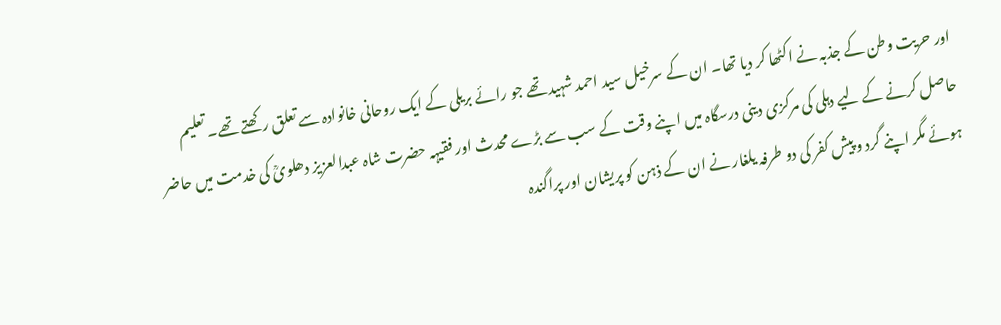اور حریت وطن کے جذبہ نے اکٹھا کر دیا تھا۔ ان کے سرخیل سید احمد شہید تھے جو رائے بریلی کے ایک روحانی خانوادہ سے تعلق رکھتے تھے۔ تعلیم حاصل کرنے کے لیے دہلی کی مرکزی دینی درسگاہ میں اپنے وقت کے سب سے بڑے محدث اور فقیہہ حضرت شاہ عبدالعزیز دھلویؒ کی خدمت میں حاضر ہوئے مگر اپنے گرد و پیش کفر کی دو طرفہ یلغار نے ان کے ذہن کو پریشان اور پراگندہ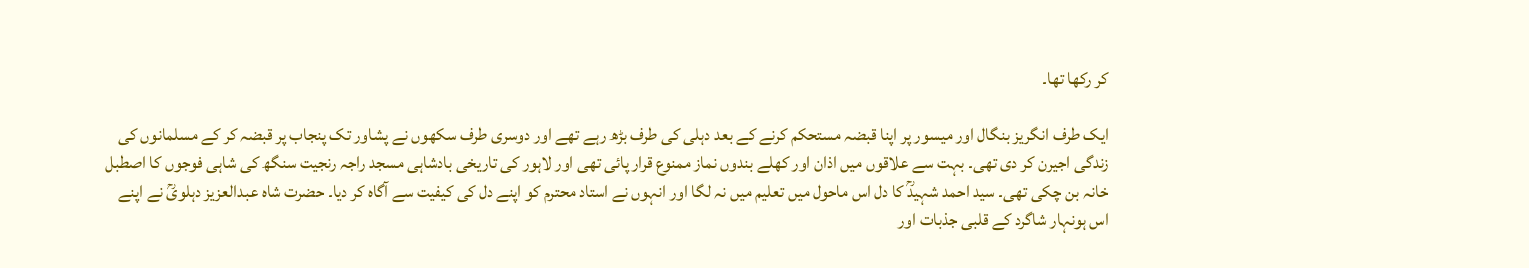کر رکھا تھا۔

ایک طرف انگریز بنگال اور میسور پر اپنا قبضہ مستحکم کرنے کے بعد دہلی کی طرف بڑھ رہے تھے اور دوسری طرف سکھوں نے پشاور تک پنجاب پر قبضہ کر کے مسلمانوں کی زندگی اجیرن کر دی تھی۔ بہت سے علاقوں میں اذان اور کھلے بندوں نماز ممنوع قرار پائی تھی اور لاہور کی تاریخی بادشاہی مسجد راجہ رنجیت سنگھ کی شاہی فوجوں کا اصطبل خانہ بن چکی تھی۔ سید احمد شہیدؒ کا دل اس ماحول میں تعلیم میں نہ لگا اور انہوں نے استاد محترم کو اپنے دل کی کیفیت سے آگاہ کر دیا۔ حضرت شاہ عبدالعزیز دہلویؒ نے اپنے اس ہونہار شاگرد کے قلبی جذبات اور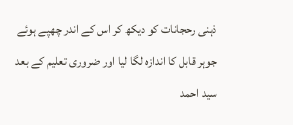ذہنی رحجانات کو دیکھ کر اس کے اندر چھپے ہوئے جوہر قابل کا اندازہ لگا لیا اور ضروری تعلیم کے بعد سید احمد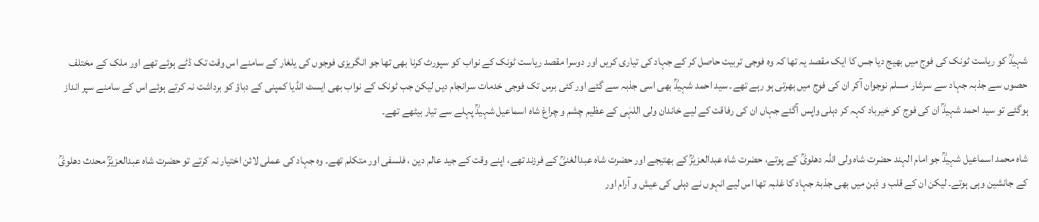شہیدؒ کو ریاست ٹونک کی فوج میں بھیج دیا جس کا ایک مقصد یہ تھا کہ وہ فوجی تربیت حاصل کر کے جہاد کی تیاری کریں اور دوسرا مقصد ریاست ٹونک کے نواب کو سپورٹ کرنا بھی تھا جو انگریزی فوجوں کی یلغار کے سامنے اس وقت تک ڈٹے ہوئے تھے اور ملک کے مختلف حصوں سے جذبہ جہاد سے سرشار مسلم نوجوان آکر ان کی فوج میں بھرتی ہو رہے تھے۔ سید احمد شہیدؒ بھی اسی جذبہ سے گئے اور کئی برس تک فوجی خدمات سرانجام دیں لیکن جب ٹونک کے نواب بھی ایسٹ انڈیا کمپنی کے دباؤ کو برداشت نہ کرتے ہوئے اس کے سامنے سپر انداز ہوگئے تو سید احمد شہیدؒ ان کی فوج کو خیرباد کہہ کر دہلی واپس آگئے جہاں ان کی رفاقت کے لیے خاندان ولی اللہٰی کے عظیم چشم و چراغ شاہ اسماعیل شہیدؒ پہلے سے تیار بیٹھے تھے۔

شاہ محمد اسماعیل شہیدؒ جو امام الہند حضرت شاہ ولی اللہ دھلویؒ کے پوتے، حضرت شاہ عبدالعزیزؒ کے بھتیجے اور حضرت شاہ عبدالغنیؒ کے فرزند تھے، اپنے وقت کے جید عالم دین ، فلسفی اور متکلم تھے۔ وہ جہاد کی عملی لائن اختیار نہ کرتے تو حضرت شاہ عبدالعزیزؒ محدث دھلویؒ کے جانشین وہی ہوتے۔ لیکن ان کے قلب و ذہن میں بھی جذبۂ جہاد کا غلبہ تھا اس لیے انہوں نے دہلی کی عیش و آرام اور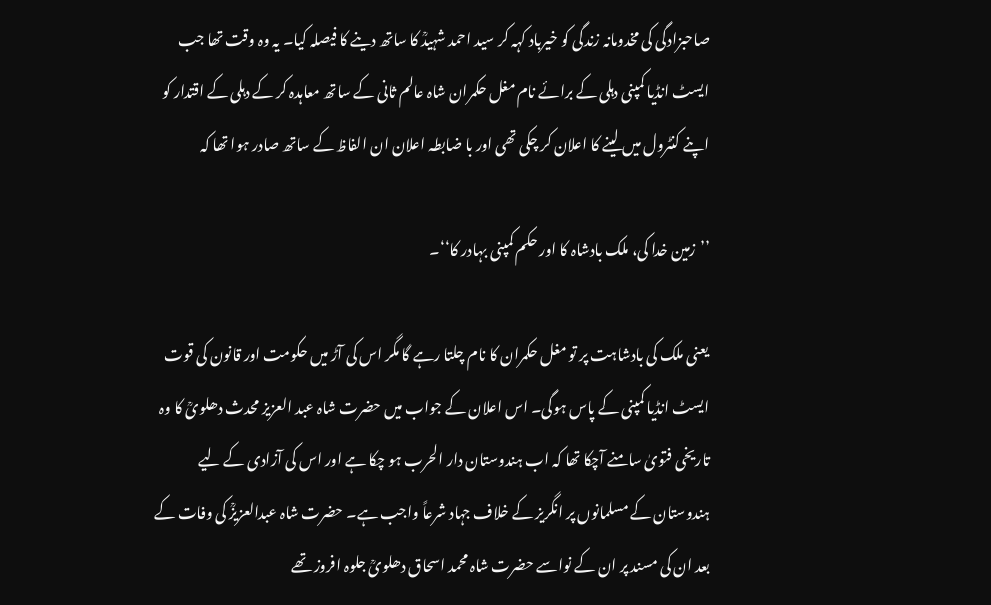صاحبزادگی کی مخدومانہ زندگی کو خیرباد کہہ کر سید احمد شہیدؒ کا ساتھ دینے کا فیصلہ کیا۔ یہ وہ وقت تھا جب ایسٹ انڈیا کمپنی دہلی کے برائے نام مغل حکمران شاہ عالم ثانی کے ساتھ معاہدہ کر کے دہلی کے اقتدار کو اپنے کنٹرول میں لینے کا اعلان کر چکی تھی اور با ضابطہ اعلان ان الفاظ کے ساتھ صادر ہوا تھا کہ

’’زمین خدا کی، ملک بادشاہ کا اور حکم کمپنی بہادر کا‘‘۔

یعنی ملک کی بادشاہت پر تو مغل حکمران کا نام چلتا رہے گا مگر اس کی آڑ میں حکومت اور قانون کی قوت ایسٹ انڈیا کمپنی کے پاس ہوگی۔ اس اعلان کے جواب میں حضرت شاہ عبد العزیز محدث دھلویؒ کا وہ تاریخی فتویٰ سامنے آچکا تھا کہ اب ہندوستان دار الحرب ہو چکا ہے اور اس کی آزادی کے لیے ہندوستان کے مسلمانوں پر انگریز کے خلاف جہاد شرعاً واجب ہے۔ حضرت شاہ عبدالعزیزؒ کی وفات کے بعد ان کی مسند پر ان کے نواسے حضرت شاہ محمد اسحاق دھلویؒ جلوہ افروز تھے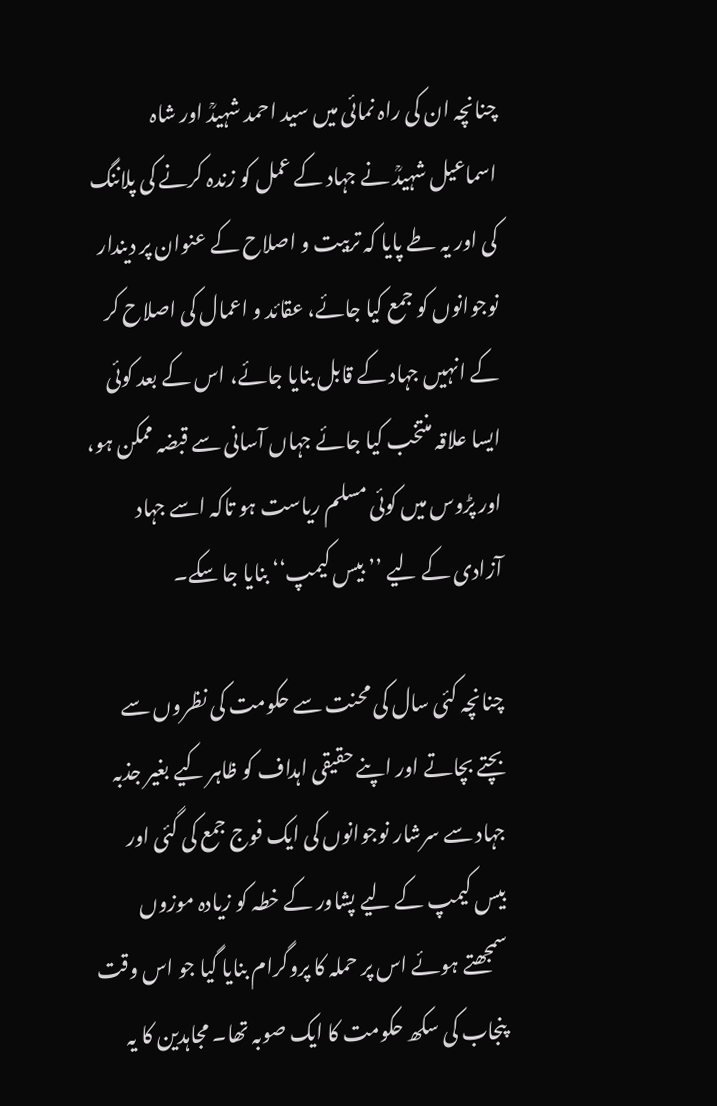چنانچہ ان کی راہ نمائی میں سید احمد شہیدؒ اور شاہ اسماعیل شہیدؒ نے جہاد کے عمل کو زندہ کرنے کی پلاننگ کی اور یہ طے پایا کہ تربیت و اصلاح کے عنوان پر دیندار نوجوانوں کو جمع کیا جائے، عقائد و اعمال کی اصلاح کر کے انہیں جہاد کے قابل بنایا جائے، اس کے بعد کوئی ایسا علاقہ منتخب کیا جائے جہاں آسانی سے قبضہ ممکن ہو، اور پڑوس میں کوئی مسلم ریاست ہو تاکہ اسے جہاد آزادی کے لیے ’’ بیس کیمپ‘‘ بنایا جا سکے۔

چنانچہ کئی سال کی محنت سے حکومت کی نظروں سے بچتے بچاتے اور اپنے حقیقی اہداف کو ظاہر کیے بغیر جذبہ جہاد سے سرشار نوجوانوں کی ایک فوج جمع کی گئی اور بیس کیمپ کے لیے پشاور کے خطہ کو زیادہ موزوں سمجھتے ہوئے اس پر حملہ کا پروگرام بنایا گیا جو اس وقت پنجاب کی سکھ حکومت کا ایک صوبہ تھا۔ مجاہدین کا یہ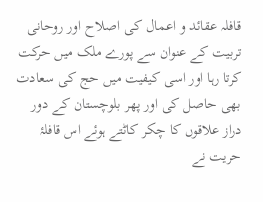قافلہ عقائد و اعمال کی اصلاح اور روحانی تربیت کے عنوان سے پورے ملک میں حرکت کرتا رہا اور اسی کیفیت میں حج کی سعادت بھی حاصل کی اور پھر بلوچستان کے دور دراز علاقوں کا چکر کاٹتے ہوئے اس قافلۂ حریت نے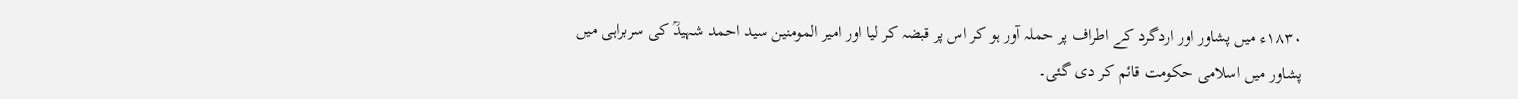۱۸۳۰ء میں پشاور اور اردگرد کے اطراف پر حملہ آور ہو کر اس پر قبضہ کر لیا اور امیر المومنین سید احمد شہیدؒ کی سربراہی میں پشاور میں اسلامی حکومت قائم کر دی گئی۔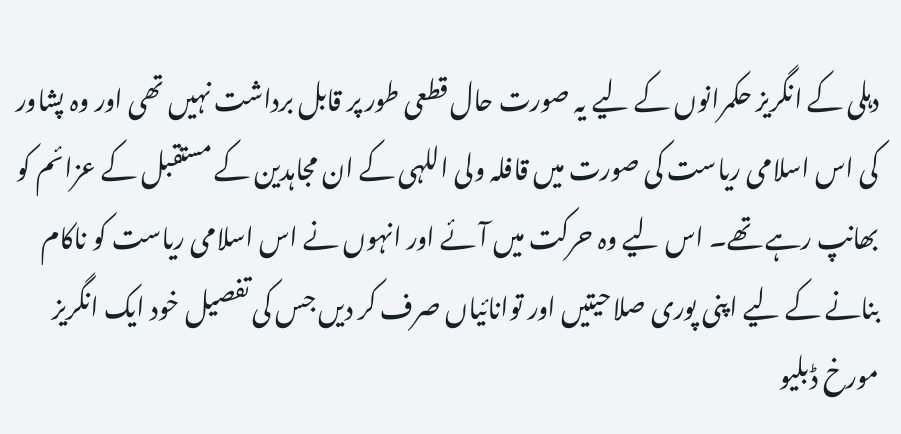دہلی کے انگریز حکمرانوں کے لیے یہ صورت حال قطعی طور پر قابل برداشت نہیں تھی اور وہ پشاور کی اس اسلامی ریاست کی صورت میں قافلہ ولی اللہی کے ان مجاہدین کے مستقبل کے عزائم کو بھانپ رہے تھے۔ اس لیے وہ حرکت میں آئے اور انہوں نے اس اسلامی ریاست کو ناکام بنانے کے لیے اپنی پوری صلاحیتیں اور توانائیاں صرف کر دیں جس کی تفصیل خود ایک انگریز مورخ ڈبلیو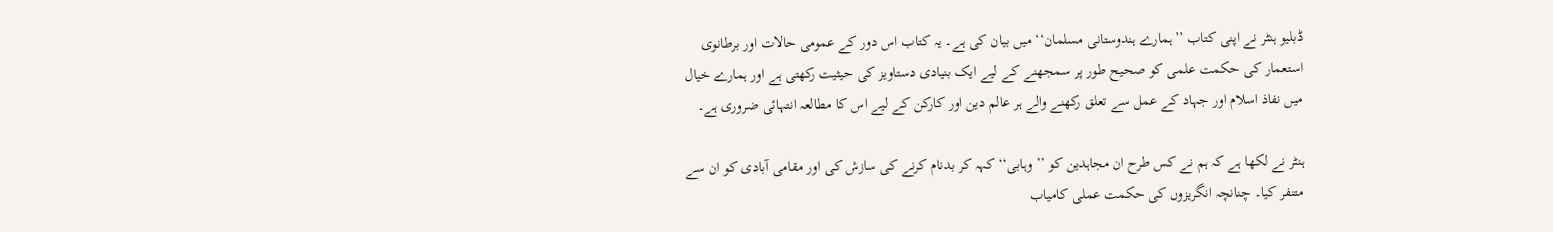ڈبلیو ہنٹر نے اپنی کتاب ’’ہمارے ہندوستانی مسلمان‘‘ میں بیان کی ہے۔ یہ کتاب اس دور کے عمومی حالات اور برطانوی استعمار کی حکمت علمی کو صحیح طور پر سمجھنے کے لیے ایک بنیادی دستاویز کی حیثیت رکھتی ہے اور ہمارے خیال میں نفاذ اسلام اور جہاد کے عمل سے تعلق رکھنے والے ہر عالم دین اور کارکن کے لیے اس کا مطالعہ انتہائی ضروری ہے۔

ہنٹر نے لکھا ہے کہ ہم نے کس طرح ان مجاہدین کو ’’ وہابی‘‘ کہہ کر بدنام کرنے کی سازش کی اور مقامی آبادی کو ان سے متنفر کیا۔ چنانچہ انگریزوں کی حکمت عملی کامیاب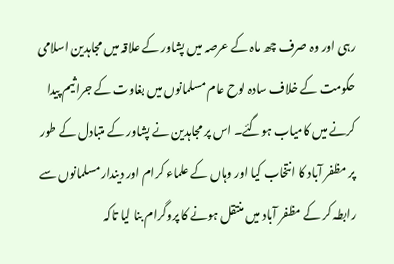رہی اور وہ صرف چھ ماہ کے عرصہ میں پشاور کے علاقہ میں مجاہدین اسلامی حکومت کے خلاف سادہ لوح عام مسلمانوں میں بغاوت کے جراثیم پیدا کرنے میں کامیاب ہوگئے۔ اس پر مجاہدین نے پشاور کے متبادل کے طور پر مظفر آباد کا انتخاب کیا اور وہاں کے علماء کرام اور دیندار مسلمانوں سے رابطہ کر کے مظفر آباد میں منتقل ہونے کا پروگرام بنا لیا تاکہ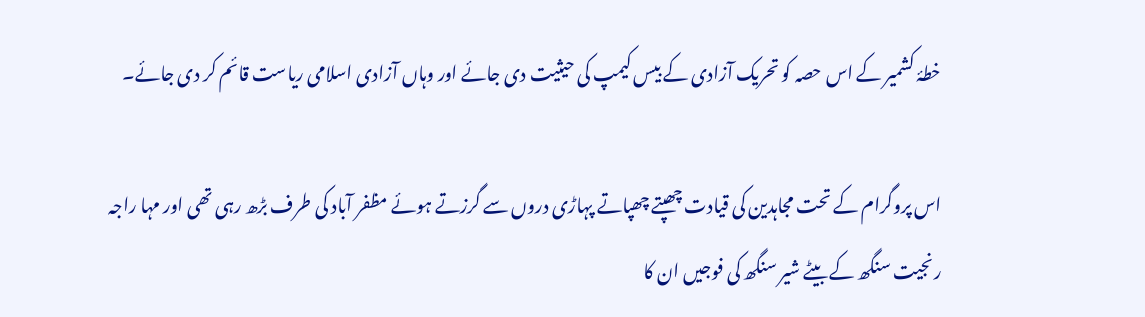خطۂ کشمیر کے اس حصہ کو تحریک آزادی کے بیس کیمپ کی حیثیت دی جائے اور وہاں آزادی اسلامی ریاست قائم کر دی جائے۔

اس پروگرام کے تحت مجاہدین کی قیادت چھپتے چھپاتے پہاڑی دروں سے گرزتے ہوئے مظفر آباد کی طرف بڑھ رہی تھی اور مہا راجہ رنجیت سنگھ کے بیٹے شیر سنگھ کی فوجیں ان کا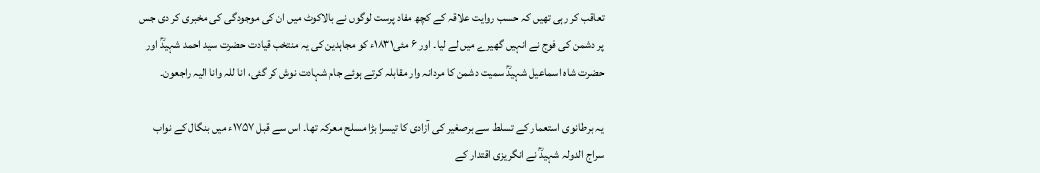تعاقب کر رہی تھیں کہ حسب روایت علاقہ کے کچھ مفاد پرست لوگوں نے بالاکوٹ میں ان کی موجودگی کی مخبری کر دی جس پر دشمن کی فوج نے انہیں گھیرے میں لے لیا۔ اور ۶ مئی۱۸۳۱ء کو مجاہدین کی یہ منتخب قیادت حضرت سید احمد شہیدؒ اور حضرت شاہ اسماعیل شہیدؒ سمیت دشمن کا مردانہ وار مقابلہ کرتے ہوئے جام شہادت نوش کر گئی، انا للہ وانا الیہ راجعون۔

یہ برطانوی استعمار کے تسلط سے برصغیر کی آزادی کا تیسرا بڑا مسلح معرکہ تھا۔ اس سے قبل ۱۷۵۷ء میں بنگال کے نواب سراج الدولہ شہیدؒ نے انگریزی اقتدار کے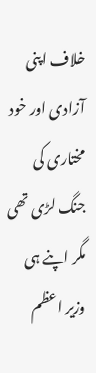خلاف اپنی آزادی اور خود مختاری کی جنگ لڑی تھی مگر اپنے ہی وزیر اعظم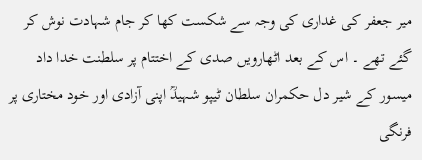میر جعفر کی غداری کی وجہ سے شکست کھا کر جام شہادت نوش کر گئے تھے ۔ اس کے بعد اٹھارویں صدی کے اختتام پر سلطنت خدا داد میسور کے شیر دل حکمران سلطان ٹیپو شہیدؒ اپنی آزادی اور خود مختاری پر فرنگی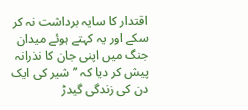اقتدار کا سایہ برداشت نہ کر سکے اور یہ کہتے ہوئے میدان جنگ میں اپنی جان کا نذرانہ پیش کر دیا کہ ’’شیر کی ایک دن کی زندگی گیدڑ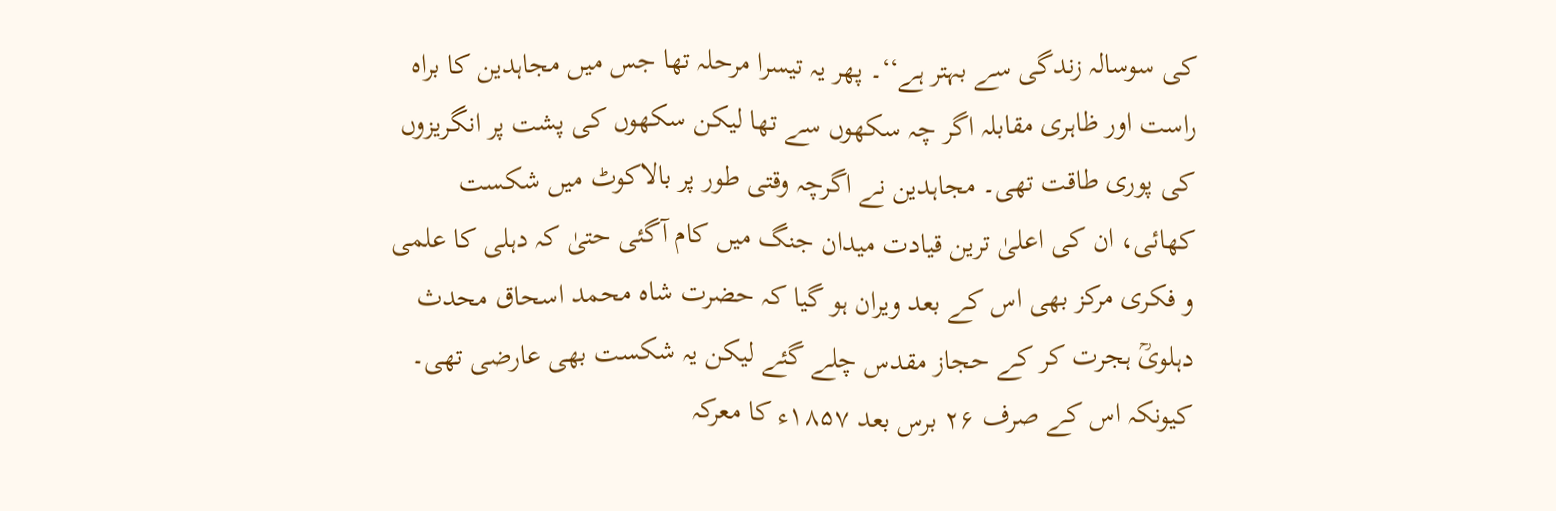کی سوسالہ زندگی سے بہتر ہے‘‘۔ پھر یہ تیسرا مرحلہ تھا جس میں مجاہدین کا براہ راست اور ظاہری مقابلہ اگر چہ سکھوں سے تھا لیکن سکھوں کی پشت پر انگریزوں کی پوری طاقت تھی۔ مجاہدین نے اگرچہ وقتی طور پر بالاکوٹ میں شکست کھائی، ان کی اعلیٰ ترین قیادت میدان جنگ میں کام آگئی حتیٰ کہ دہلی کا علمی و فکری مرکز بھی اس کے بعد ویران ہو گیا کہ حضرت شاہ محمد اسحاق محدث دہلویؒ ہجرت کر کے حجاز مقدس چلے گئے لیکن یہ شکست بھی عارضی تھی۔ کیونکہ اس کے صرف ۲۶ برس بعد ۱۸۵۷ء کا معرکہ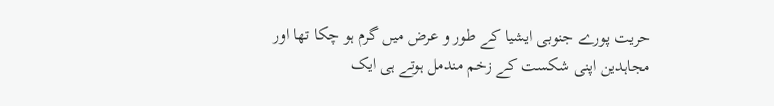حریت پورے جنوبی ایشیا کے طور و عرض میں گرم ہو چکا تھا اور مجاہدین اپنی شکست کے زخم مندمل ہوتے ہی ایک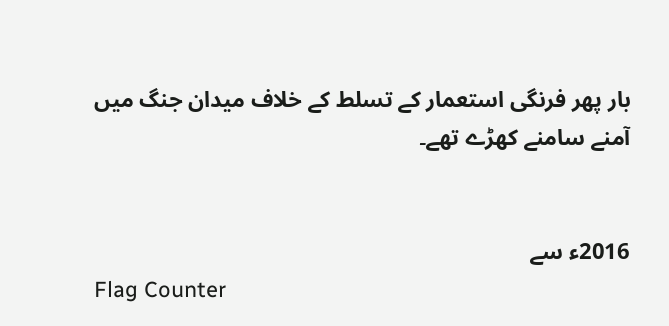بار پھر فرنگی استعمار کے تسلط کے خلاف میدان جنگ میں آمنے سامنے کھڑے تھے۔


2016ء سے
Flag Counter